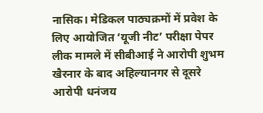नासिक। मेडिकल पाठ्यक्रमों में प्रवेश के लिए आयोजित ‘यूजी नीट’ परीक्षा पेपर लीक मामले में सीबीआई ने आरोपी शुभम खैरनार के बाद अहिल्यानगर से दूसरे आरोपी धनंजय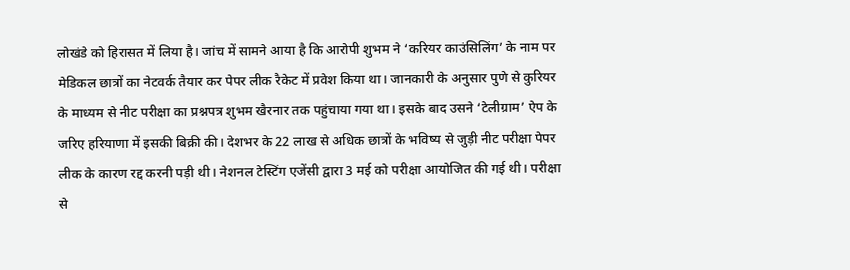लोखंडे को हिरासत में लिया है। जांच में सामने आया है कि आरोपी शुभम ने ‘करियर काउंसिलिंग’ के नाम पर मेडिकल छात्रों का नेटवर्क तैयार कर पेपर लीक रैकेट में प्रवेश किया था। जानकारी के अनुसार पुणे से कुरियर के माध्यम से नीट परीक्षा का प्रश्नपत्र शुभम खैरनार तक पहुंचाया गया था। इसके बाद उसने ‘टेलीग्राम’ ऐप के जरिए हरियाणा में इसकी बिक्री की। देशभर के 22 लाख से अधिक छात्रों के भविष्य से जुड़ी नीट परीक्षा पेपर लीक के कारण रद्द करनी पड़ी थी। नेशनल टेस्टिंग एजेंसी द्वारा 3 मई को परीक्षा आयोजित की गई थी। परीक्षा से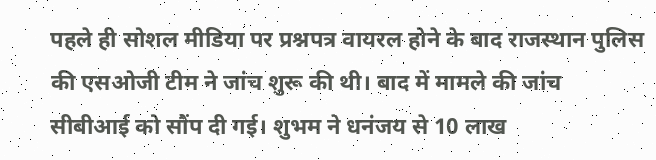पहले ही सोशल मीडिया पर प्रश्नपत्र वायरल होने के बाद राजस्थान पुलिस की एसओजी टीम ने जांच शुरू की थी। बाद में मामले की जांच सीबीआई को सौंप दी गई। शुभम ने धनंजय से 10 लाख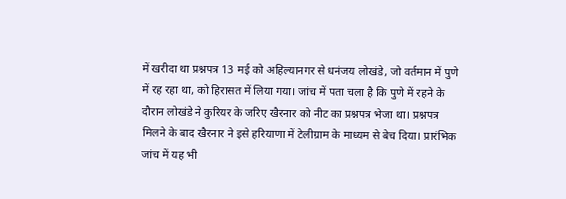में खरीदा था प्रश्नपत्र 13 मई को अहिल्यानगर से धनंजय लोखंडे, जो वर्तमान में पुणे में रह रहा था, को हिरासत में लिया गया। जांच में पता चला है कि पुणे में रहने के दौरान लोखंडे ने कुरियर के जरिए खैरनार को नीट का प्रश्नपत्र भेजा था। प्रश्नपत्र मिलने के बाद खैरनार ने इसे हरियाणा में टेलीग्राम के माध्यम से बेच दिया। प्रारंभिक जांच में यह भी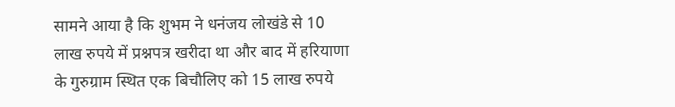सामने आया है कि शुभम ने धनंजय लोखंडे से 10 लाख रुपये में प्रश्नपत्र खरीदा था और बाद में हरियाणा के गुरुग्राम स्थित एक बिचौलिए को 15 लाख रुपये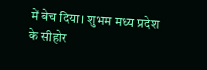में बेच दिया। शुभम मध्य प्रदेश के सीहोर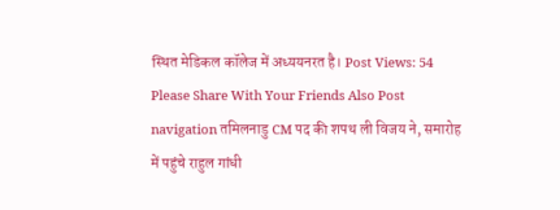स्थित मेडिकल कॉलेज में अध्ययनरत है। Post Views: 54 Please Share With Your Friends Also Post navigation तमिलनाडु CM पद की शपथ ली विजय ने, समारोह में पहुंचे राहुल गांधी